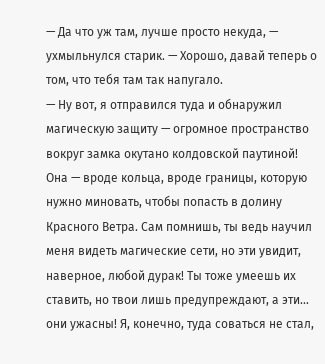— Да что уж там, лучше просто некуда, — ухмыльнулся старик. — Хорошо, давай теперь о том, что тебя там так напугало.
— Ну вот, я отправился туда и обнаружил магическую защиту — огромное пространство вокруг замка окутано колдовской паутиной! Она — вроде кольца, вроде границы, которую нужно миновать, чтобы попасть в долину Красного Ветра. Сам помнишь, ты ведь научил меня видеть магические сети, но эти увидит, наверное, любой дурак! Ты тоже умеешь их ставить, но твои лишь предупреждают, а эти… они ужасны! Я, конечно, туда соваться не стал,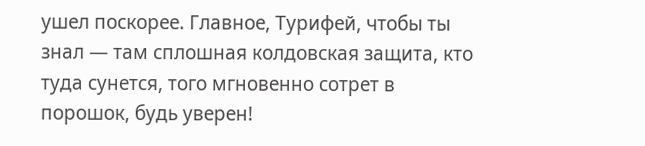ушел поскорее. Главное, Турифей, чтобы ты знал — там сплошная колдовская защита, кто туда сунется, того мгновенно сотрет в порошок, будь уверен!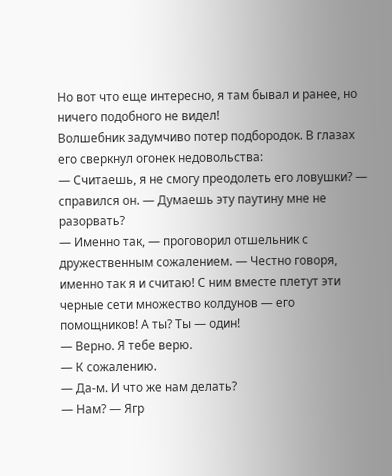Но вот что еще интересно, я там бывал и ранее, но ничего подобного не видел!
Волшебник задумчиво потер подбородок. В глазах его сверкнул огонек недовольства:
— Считаешь, я не смогу преодолеть его ловушки? — справился он. — Думаешь эту паутину мне не разорвать?
— Именно так, — проговорил отшельник с дружественным сожалением. — Честно говоря, именно так я и считаю! С ним вместе плетут эти черные сети множество колдунов — его помощников! А ты? Ты — один!
— Верно. Я тебе верю.
— К сожалению.
— Да-м. И что же нам делать?
— Нам? — Ягр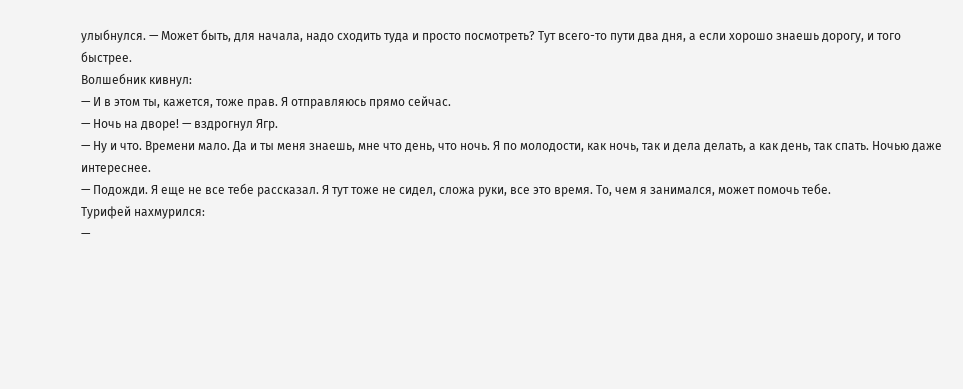улыбнулся. — Может быть, для начала, надо сходить туда и просто посмотреть? Тут всего-то пути два дня, а если хорошо знаешь дорогу, и того быстрее.
Волшебник кивнул:
— И в этом ты, кажется, тоже прав. Я отправляюсь прямо сейчас.
— Ночь на дворе! — вздрогнул Ягр.
— Ну и что. Времени мало. Да и ты меня знаешь, мне что день, что ночь. Я по молодости, как ночь, так и дела делать, а как день, так спать. Ночью даже интереснее.
— Подожди. Я еще не все тебе рассказал. Я тут тоже не сидел, сложа руки, все это время. То, чем я занимался, может помочь тебе.
Турифей нахмурился:
—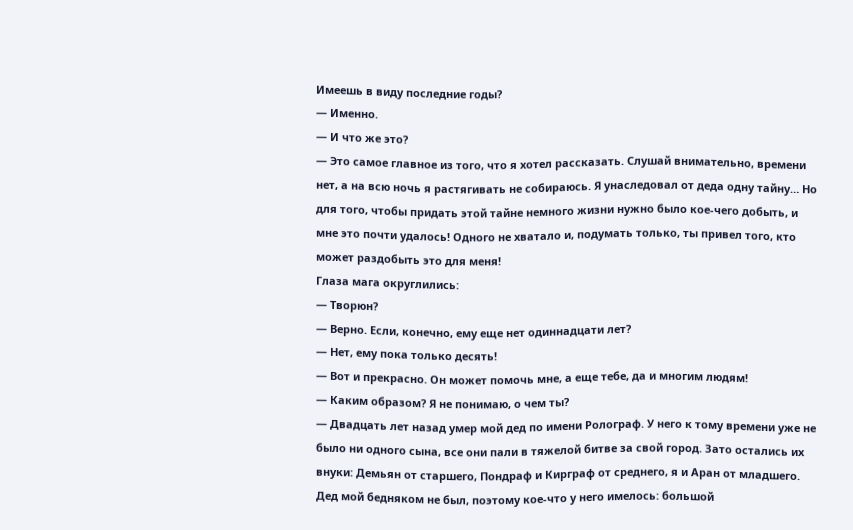Имеешь в виду последние годы?
— Именно.
— И что же это?
— Это самое главное из того, что я хотел рассказать. Слушай внимательно, времени нет, а на всю ночь я растягивать не собираюсь. Я унаследовал от деда одну тайну… Но для того, чтобы придать этой тайне немного жизни нужно было кое-чего добыть, и мне это почти удалось! Одного не хватало и, подумать только, ты привел того, кто может раздобыть это для меня!
Глаза мага округлились:
— Творюн?
— Верно. Если, конечно, ему еще нет одиннадцати лет?
— Нет, ему пока только десять!
— Вот и прекрасно. Он может помочь мне, а еще тебе, да и многим людям!
— Каким образом? Я не понимаю, о чем ты?
— Двадцать лет назад умер мой дед по имени Ролограф. У него к тому времени уже не было ни одного сына, все они пали в тяжелой битве за свой город. Зато остались их внуки: Демьян от старшего, Пондраф и Кирграф от среднего, я и Аран от младшего. Дед мой бедняком не был, поэтому кое-что у него имелось: большой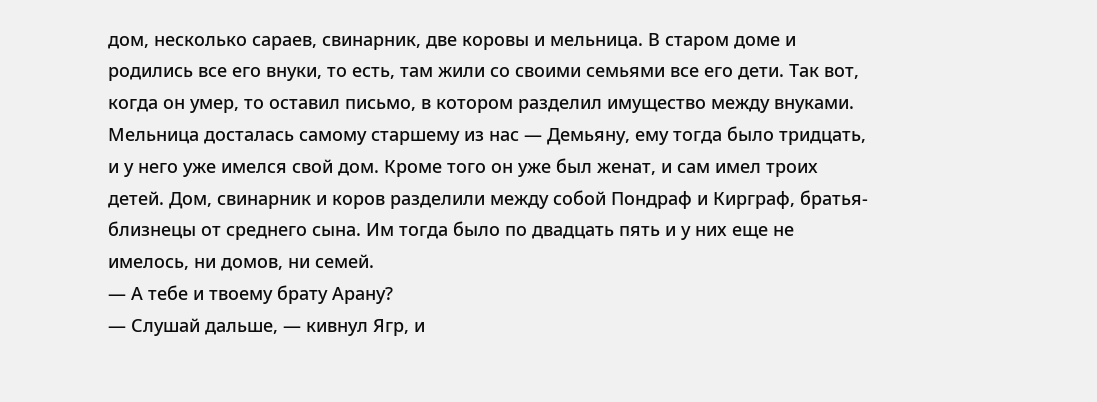дом, несколько сараев, свинарник, две коровы и мельница. В старом доме и родились все его внуки, то есть, там жили со своими семьями все его дети. Так вот, когда он умер, то оставил письмо, в котором разделил имущество между внуками. Мельница досталась самому старшему из нас — Демьяну, ему тогда было тридцать, и у него уже имелся свой дом. Кроме того он уже был женат, и сам имел троих детей. Дом, свинарник и коров разделили между собой Пондраф и Кирграф, братья-близнецы от среднего сына. Им тогда было по двадцать пять и у них еще не имелось, ни домов, ни семей.
— А тебе и твоему брату Арану?
— Слушай дальше, — кивнул Ягр, и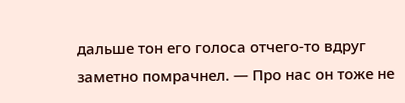дальше тон его голоса отчего-то вдруг заметно помрачнел. — Про нас он тоже не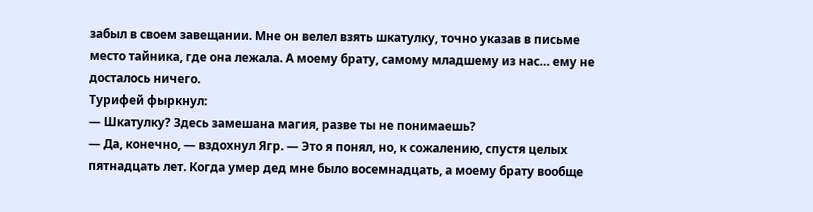забыл в своем завещании. Мне он велел взять шкатулку, точно указав в письме место тайника, где она лежала. А моему брату, самому младшему из нас… ему не досталось ничего.
Турифей фыркнул:
— Шкатулку? Здесь замешана магия, разве ты не понимаешь?
— Да, конечно, — вздохнул Ягр. — Это я понял, но, к сожалению, спустя целых пятнадцать лет. Когда умер дед мне было восемнадцать, а моему брату вообще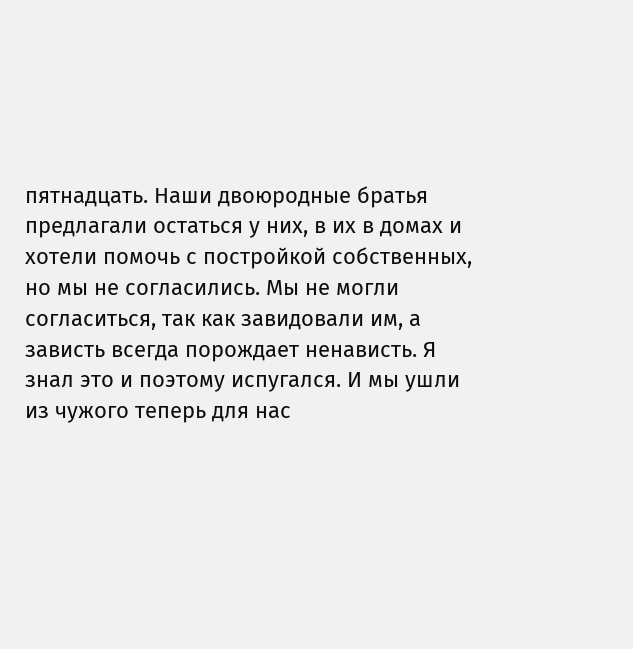пятнадцать. Наши двоюродные братья предлагали остаться у них, в их в домах и хотели помочь с постройкой собственных, но мы не согласились. Мы не могли согласиться, так как завидовали им, а зависть всегда порождает ненависть. Я знал это и поэтому испугался. И мы ушли из чужого теперь для нас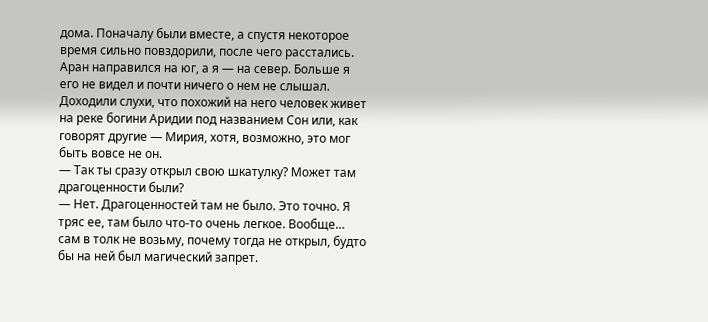дома. Поначалу были вместе, а спустя некоторое время сильно повздорили, после чего расстались. Аран направился на юг, а я — на север. Больше я его не видел и почти ничего о нем не слышал. Доходили слухи, что похожий на него человек живет на реке богини Аридии под названием Сон или, как говорят другие — Мирия, хотя, возможно, это мог быть вовсе не он.
— Так ты сразу открыл свою шкатулку? Может там драгоценности были?
— Нет. Драгоценностей там не было. Это точно. Я тряс ее, там было что-то очень легкое. Вообще… сам в толк не возьму, почему тогда не открыл, будто бы на ней был магический запрет.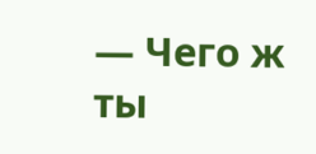— Чего ж ты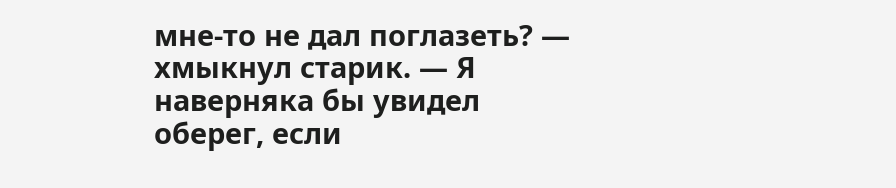мне-то не дал поглазеть? — хмыкнул старик. — Я наверняка бы увидел оберег, если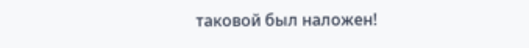таковой был наложен!